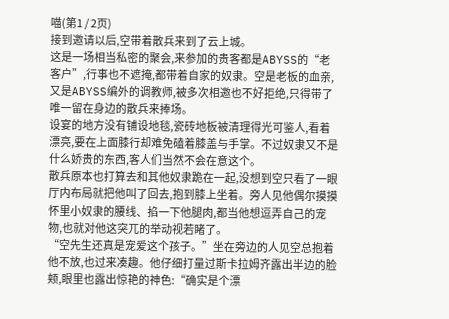喵(第1 / 2页)
接到邀请以后,空带着散兵来到了云上城。
这是一场相当私密的聚会,来参加的贵客都是ABYSS的“老客户”,行事也不遮掩,都带着自家的奴隶。空是老板的血亲,又是ABYSS编外的调教师,被多次相邀也不好拒绝,只得带了唯一留在身边的散兵来捧场。
设宴的地方没有铺设地毯,瓷砖地板被清理得光可鉴人,看着漂亮,要在上面膝行却难免磕着膝盖与手掌。不过奴隶又不是什么娇贵的东西,客人们当然不会在意这个。
散兵原本也打算去和其他奴隶跪在一起,没想到空只看了一眼厅内布局就把他叫了回去,抱到膝上坐着。旁人见他偶尔摸摸怀里小奴隶的腰线、掐一下他腿肉,都当他想逗弄自己的宠物,也就对他这突兀的举动视若睹了。
“空先生还真是宠爱这个孩子。”坐在旁边的人见空总抱着他不放,也过来凑趣。他仔细打量过斯卡拉姆齐露出半边的脸颊,眼里也露出惊艳的神色:“确实是个漂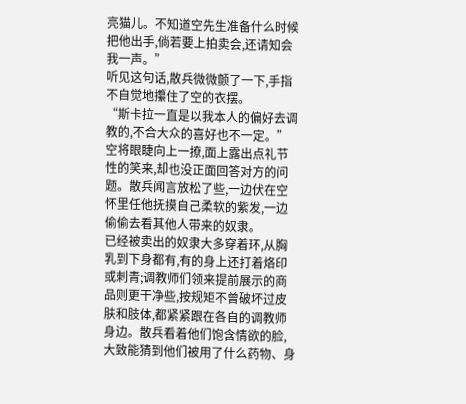亮猫儿。不知道空先生准备什么时候把他出手,倘若要上拍卖会,还请知会我一声。”
听见这句话,散兵微微颤了一下,手指不自觉地攥住了空的衣摆。
“斯卡拉一直是以我本人的偏好去调教的,不合大众的喜好也不一定。”空将眼睫向上一撩,面上露出点礼节性的笑来,却也没正面回答对方的问题。散兵闻言放松了些,一边伏在空怀里任他抚摸自己柔软的紫发,一边偷偷去看其他人带来的奴隶。
已经被卖出的奴隶大多穿着环,从胸乳到下身都有,有的身上还打着烙印或刺青;调教师们领来提前展示的商品则更干净些,按规矩不曾破坏过皮肤和肢体,都紧紧跟在各自的调教师身边。散兵看着他们饱含情欲的脸,大致能猜到他们被用了什么药物、身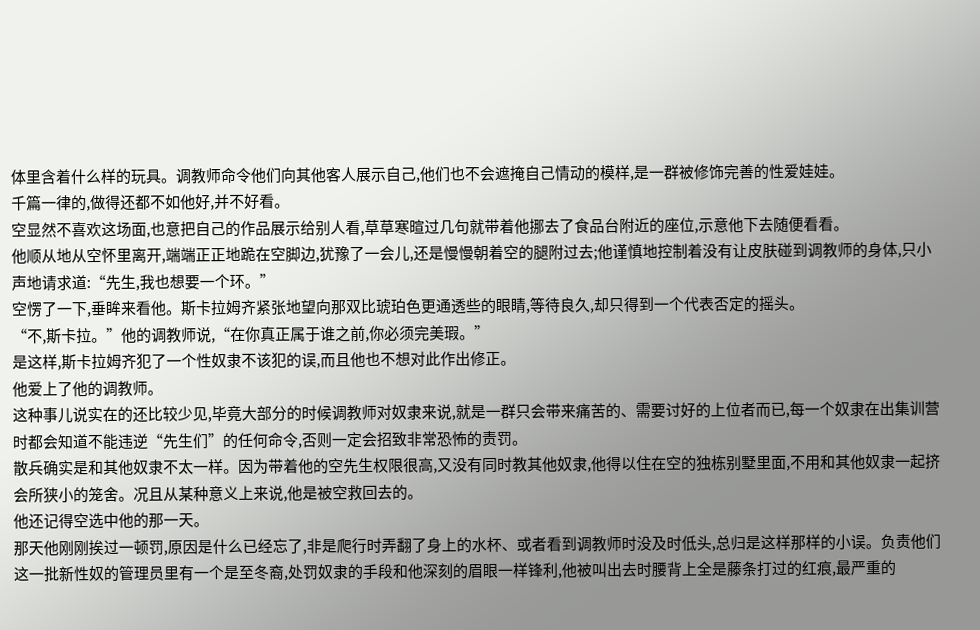体里含着什么样的玩具。调教师命令他们向其他客人展示自己,他们也不会遮掩自己情动的模样,是一群被修饰完善的性爱娃娃。
千篇一律的,做得还都不如他好,并不好看。
空显然不喜欢这场面,也意把自己的作品展示给别人看,草草寒暄过几句就带着他挪去了食品台附近的座位,示意他下去随便看看。
他顺从地从空怀里离开,端端正正地跪在空脚边,犹豫了一会儿,还是慢慢朝着空的腿附过去;他谨慎地控制着没有让皮肤碰到调教师的身体,只小声地请求道:“先生,我也想要一个环。”
空愣了一下,垂眸来看他。斯卡拉姆齐紧张地望向那双比琥珀色更通透些的眼睛,等待良久,却只得到一个代表否定的摇头。
“不,斯卡拉。”他的调教师说,“在你真正属于谁之前,你必须完美瑕。”
是这样,斯卡拉姆齐犯了一个性奴隶不该犯的误,而且他也不想对此作出修正。
他爱上了他的调教师。
这种事儿说实在的还比较少见,毕竟大部分的时候调教师对奴隶来说,就是一群只会带来痛苦的、需要讨好的上位者而已,每一个奴隶在出集训营时都会知道不能违逆“先生们”的任何命令,否则一定会招致非常恐怖的责罚。
散兵确实是和其他奴隶不太一样。因为带着他的空先生权限很高,又没有同时教其他奴隶,他得以住在空的独栋别墅里面,不用和其他奴隶一起挤会所狭小的笼舍。况且从某种意义上来说,他是被空救回去的。
他还记得空选中他的那一天。
那天他刚刚挨过一顿罚,原因是什么已经忘了,非是爬行时弄翻了身上的水杯、或者看到调教师时没及时低头,总归是这样那样的小误。负责他们这一批新性奴的管理员里有一个是至冬裔,处罚奴隶的手段和他深刻的眉眼一样锋利,他被叫出去时腰背上全是藤条打过的红痕,最严重的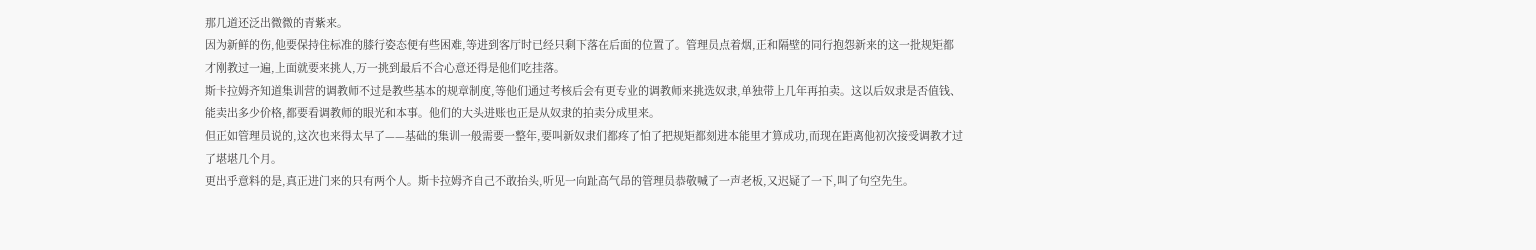那几道还泛出微微的青紫来。
因为新鲜的伤,他要保持住标准的膝行姿态便有些困难,等进到客厅时已经只剩下落在后面的位置了。管理员点着烟,正和隔壁的同行抱怨新来的这一批规矩都才刚教过一遍,上面就要来挑人,万一挑到最后不合心意还得是他们吃挂落。
斯卡拉姆齐知道集训营的调教师不过是教些基本的规章制度,等他们通过考核后会有更专业的调教师来挑选奴隶,单独带上几年再拍卖。这以后奴隶是否值钱、能卖出多少价格,都要看调教师的眼光和本事。他们的大头进账也正是从奴隶的拍卖分成里来。
但正如管理员说的,这次也来得太早了——基础的集训一般需要一整年,要叫新奴隶们都疼了怕了把规矩都刻进本能里才算成功,而现在距离他初次接受调教才过了堪堪几个月。
更出乎意料的是,真正进门来的只有两个人。斯卡拉姆齐自己不敢抬头,听见一向趾高气昂的管理员恭敬喊了一声老板,又迟疑了一下,叫了句空先生。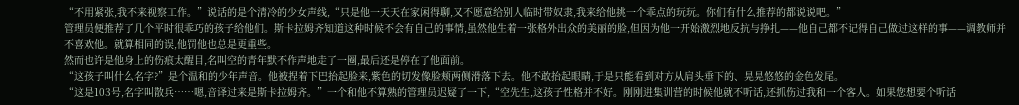“不用紧张,我不来视察工作。”说话的是个清冷的少女声线,“只是他一天天在家闲得聊,又不愿意给别人临时带奴隶,我来给他挑一个乖点的玩玩。你们有什么推荐的都说说吧。”
管理员便推荐了几个平时很乖巧的孩子给他们。斯卡拉姆齐知道这种时候不会有自己的事情,虽然他生着一张格外出众的美丽的脸,但因为他一开始激烈地反抗与挣扎——他自己都不记得自己做过这样的事——调教师并不喜欢他。就算相同的误,他罚他也总是更重些。
然而也许是他身上的伤痕太醒目,名叫空的青年默不作声地走了一圈,最后还是停在了他面前。
“这孩子叫什么名字?”是个温和的少年声音。他被捏着下巴抬起脸来,紫色的切发像脸颊两侧滑落下去。他不敢抬起眼睛,于是只能看到对方从肩头垂下的、晃晃悠悠的金色发尾。
“这是103号,名字叫散兵……嗯,音译过来是斯卡拉姆齐。”一个和他不算熟的管理员迟疑了一下,“空先生,这孩子性格并不好。刚刚进集训营的时候他就不听话,还抓伤过我和一个客人。如果您想要个听话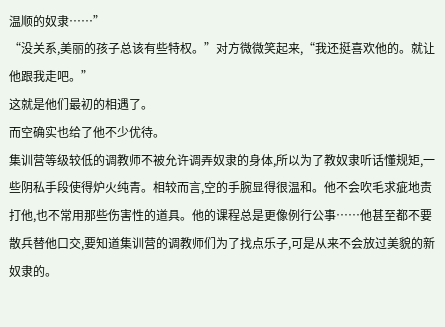温顺的奴隶……”
“没关系,美丽的孩子总该有些特权。”对方微微笑起来,“我还挺喜欢他的。就让他跟我走吧。”
这就是他们最初的相遇了。
而空确实也给了他不少优待。
集训营等级较低的调教师不被允许调弄奴隶的身体,所以为了教奴隶听话懂规矩,一些阴私手段使得炉火纯青。相较而言,空的手腕显得很温和。他不会吹毛求疵地责打他,也不常用那些伤害性的道具。他的课程总是更像例行公事……他甚至都不要散兵替他口交,要知道集训营的调教师们为了找点乐子,可是从来不会放过美貌的新奴隶的。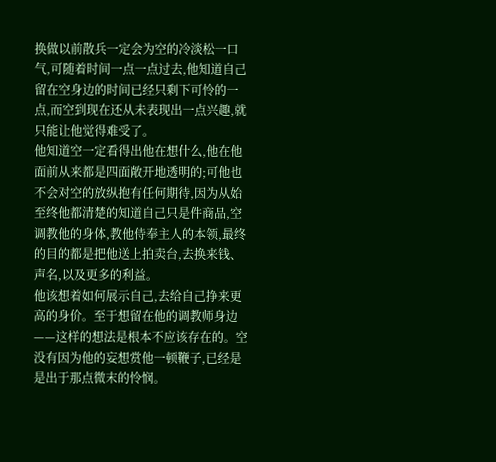换做以前散兵一定会为空的冷淡松一口气,可随着时间一点一点过去,他知道自己留在空身边的时间已经只剩下可怜的一点,而空到现在还从未表现出一点兴趣,就只能让他觉得难受了。
他知道空一定看得出他在想什么,他在他面前从来都是四面敞开地透明的;可他也不会对空的放纵抱有任何期待,因为从始至终他都清楚的知道自己只是件商品,空调教他的身体,教他侍奉主人的本领,最终的目的都是把他送上拍卖台,去换来钱、声名,以及更多的利益。
他该想着如何展示自己,去给自己挣来更高的身价。至于想留在他的调教师身边——这样的想法是根本不应该存在的。空没有因为他的妄想赏他一顿鞭子,已经是是出于那点微末的怜悯。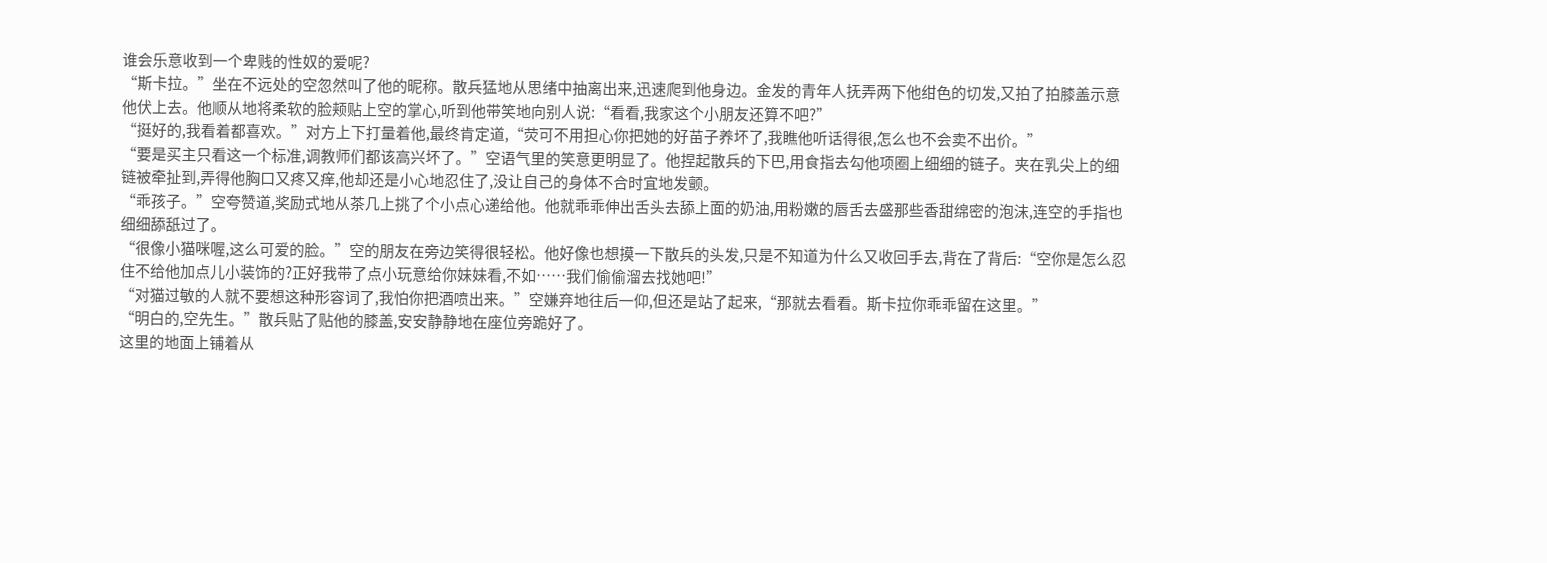谁会乐意收到一个卑贱的性奴的爱呢?
“斯卡拉。”坐在不远处的空忽然叫了他的昵称。散兵猛地从思绪中抽离出来,迅速爬到他身边。金发的青年人抚弄两下他绀色的切发,又拍了拍膝盖示意他伏上去。他顺从地将柔软的脸颊贴上空的掌心,听到他带笑地向别人说:“看看,我家这个小朋友还算不吧?”
“挺好的,我看着都喜欢。”对方上下打量着他,最终肯定道,“荧可不用担心你把她的好苗子养坏了,我瞧他听话得很,怎么也不会卖不出价。”
“要是买主只看这一个标准,调教师们都该高兴坏了。”空语气里的笑意更明显了。他捏起散兵的下巴,用食指去勾他项圈上细细的链子。夹在乳尖上的细链被牵扯到,弄得他胸口又疼又痒,他却还是小心地忍住了,没让自己的身体不合时宜地发颤。
“乖孩子。”空夸赞道,奖励式地从茶几上挑了个小点心递给他。他就乖乖伸出舌头去舔上面的奶油,用粉嫩的唇舌去盛那些香甜绵密的泡沫,连空的手指也细细舔舐过了。
“很像小猫咪喔,这么可爱的脸。”空的朋友在旁边笑得很轻松。他好像也想摸一下散兵的头发,只是不知道为什么又收回手去,背在了背后:“空你是怎么忍住不给他加点儿小装饰的?正好我带了点小玩意给你妹妹看,不如……我们偷偷溜去找她吧!”
“对猫过敏的人就不要想这种形容词了,我怕你把酒喷出来。”空嫌弃地往后一仰,但还是站了起来,“那就去看看。斯卡拉你乖乖留在这里。”
“明白的,空先生。”散兵贴了贴他的膝盖,安安静静地在座位旁跪好了。
这里的地面上铺着从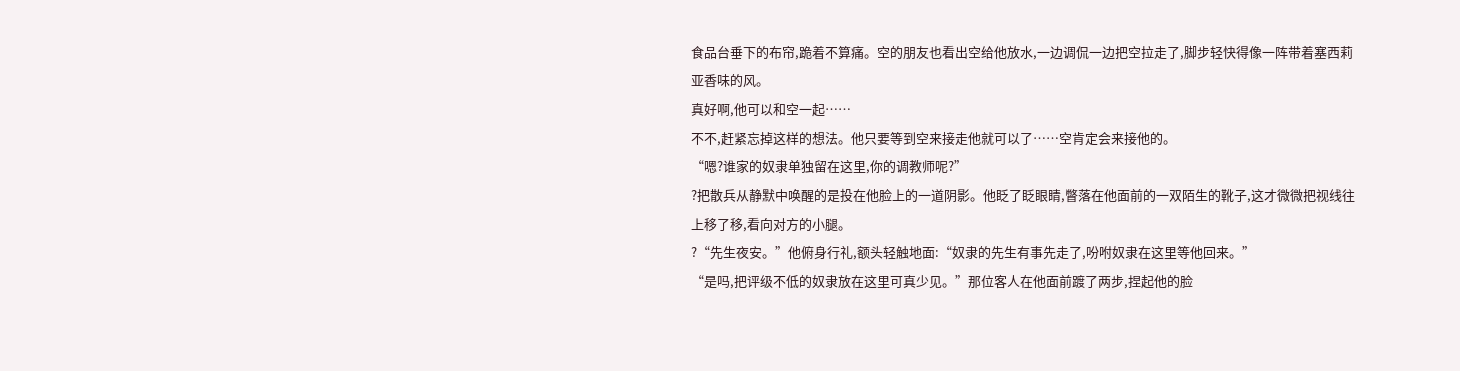食品台垂下的布帘,跪着不算痛。空的朋友也看出空给他放水,一边调侃一边把空拉走了,脚步轻快得像一阵带着塞西莉亚香味的风。
真好啊,他可以和空一起……
不不,赶紧忘掉这样的想法。他只要等到空来接走他就可以了……空肯定会来接他的。
“嗯?谁家的奴隶单独留在这里,你的调教师呢?”
?把散兵从静默中唤醒的是投在他脸上的一道阴影。他眨了眨眼睛,瞥落在他面前的一双陌生的靴子,这才微微把视线往上移了移,看向对方的小腿。
?“先生夜安。”他俯身行礼,额头轻触地面:“奴隶的先生有事先走了,吩咐奴隶在这里等他回来。”
“是吗,把评级不低的奴隶放在这里可真少见。”那位客人在他面前踱了两步,捏起他的脸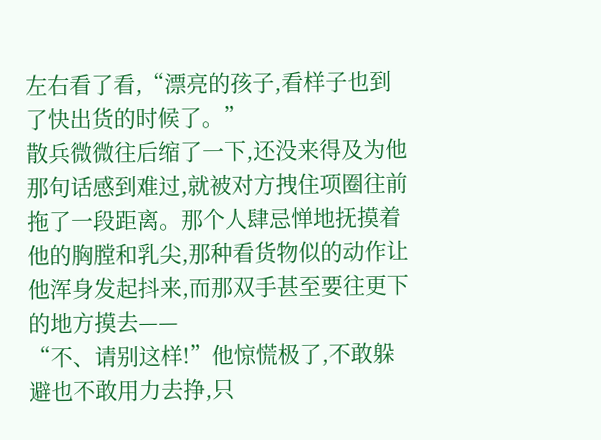左右看了看,“漂亮的孩子,看样子也到了快出货的时候了。”
散兵微微往后缩了一下,还没来得及为他那句话感到难过,就被对方拽住项圈往前拖了一段距离。那个人肆忌惮地抚摸着他的胸膛和乳尖,那种看货物似的动作让他浑身发起抖来,而那双手甚至要往更下的地方摸去——
“不、请别这样!”他惊慌极了,不敢躲避也不敢用力去挣,只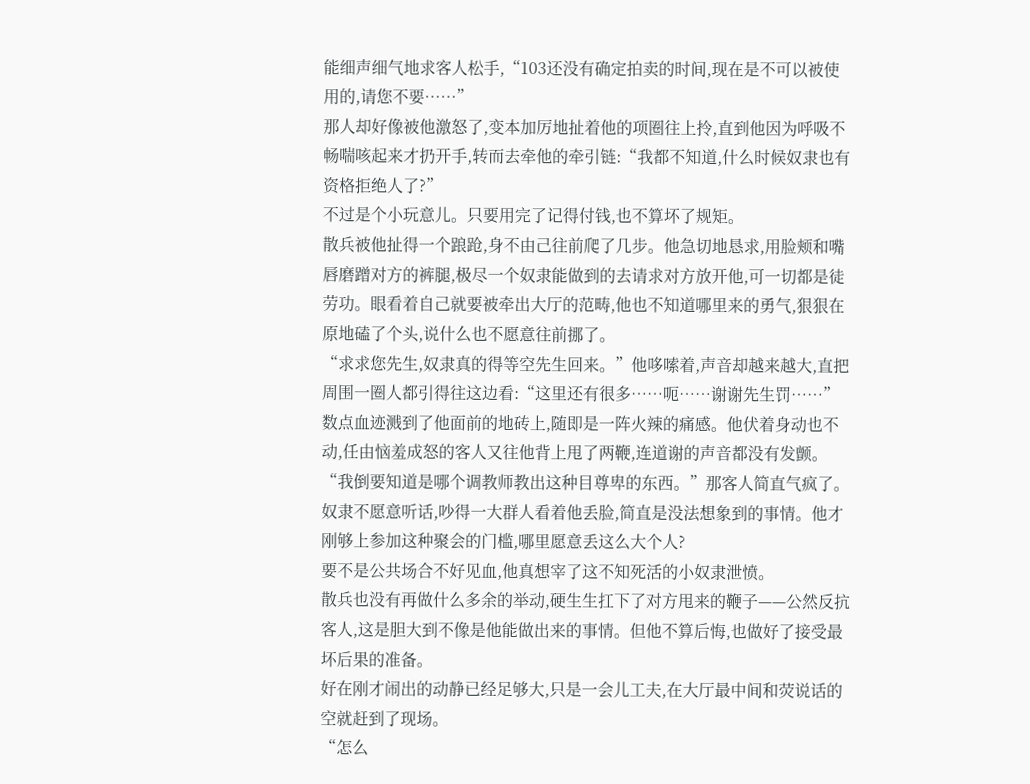能细声细气地求客人松手,“103还没有确定拍卖的时间,现在是不可以被使用的,请您不要……”
那人却好像被他激怒了,变本加厉地扯着他的项圈往上拎,直到他因为呼吸不畅喘咳起来才扔开手,转而去牵他的牵引链:“我都不知道,什么时候奴隶也有资格拒绝人了?”
不过是个小玩意儿。只要用完了记得付钱,也不算坏了规矩。
散兵被他扯得一个踉跄,身不由己往前爬了几步。他急切地恳求,用脸颊和嘴唇磨蹭对方的裤腿,极尽一个奴隶能做到的去请求对方放开他,可一切都是徒劳功。眼看着自己就要被牵出大厅的范畴,他也不知道哪里来的勇气,狠狠在原地磕了个头,说什么也不愿意往前挪了。
“求求您先生,奴隶真的得等空先生回来。”他哆嗦着,声音却越来越大,直把周围一圈人都引得往这边看:“这里还有很多……呃……谢谢先生罚……”
数点血迹溅到了他面前的地砖上,随即是一阵火辣的痛感。他伏着身动也不动,任由恼羞成怒的客人又往他背上甩了两鞭,连道谢的声音都没有发颤。
“我倒要知道是哪个调教师教出这种目尊卑的东西。”那客人简直气疯了。奴隶不愿意听话,吵得一大群人看着他丢脸,简直是没法想象到的事情。他才刚够上参加这种聚会的门槛,哪里愿意丢这么大个人?
要不是公共场合不好见血,他真想宰了这不知死活的小奴隶泄愤。
散兵也没有再做什么多余的举动,硬生生扛下了对方甩来的鞭子——公然反抗客人,这是胆大到不像是他能做出来的事情。但他不算后悔,也做好了接受最坏后果的准备。
好在刚才闹出的动静已经足够大,只是一会儿工夫,在大厅最中间和荧说话的空就赶到了现场。
“怎么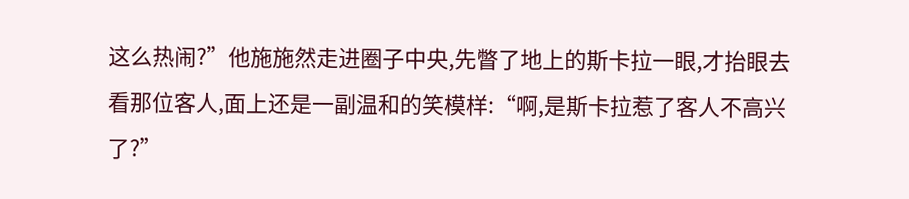这么热闹?”他施施然走进圈子中央,先瞥了地上的斯卡拉一眼,才抬眼去看那位客人,面上还是一副温和的笑模样:“啊,是斯卡拉惹了客人不高兴了?”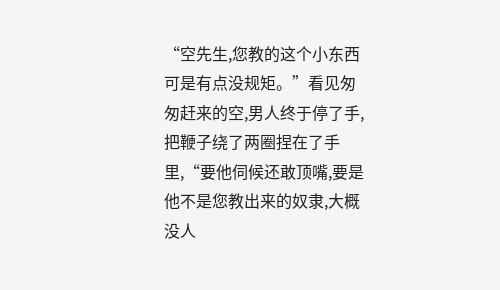“空先生,您教的这个小东西可是有点没规矩。”看见匆匆赶来的空,男人终于停了手,把鞭子绕了两圈捏在了手里,“要他伺候还敢顶嘴,要是他不是您教出来的奴隶,大概没人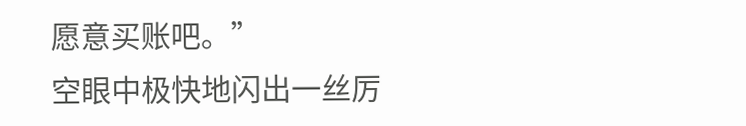愿意买账吧。”
空眼中极快地闪出一丝厉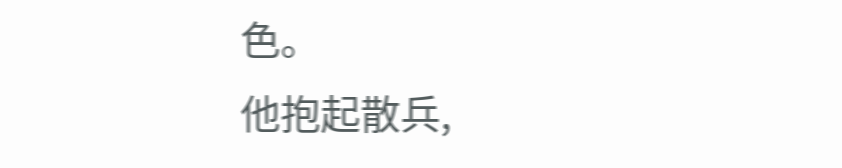色。
他抱起散兵,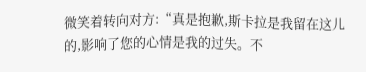微笑着转向对方:“真是抱歉,斯卡拉是我留在这儿的,影响了您的心情是我的过失。不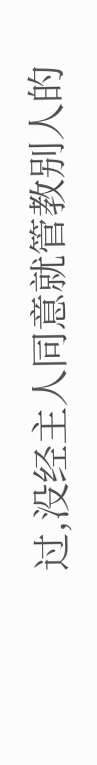过,没经主人同意就管教别人的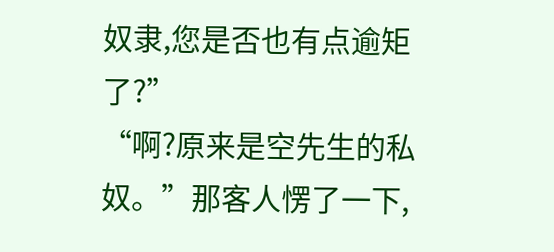奴隶,您是否也有点逾矩了?”
“啊?原来是空先生的私奴。”那客人愣了一下,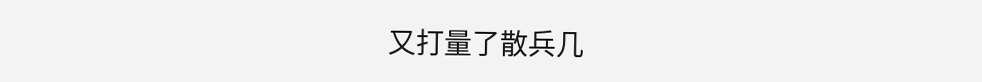又打量了散兵几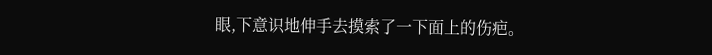眼,下意识地伸手去摸索了一下面上的伤疤。